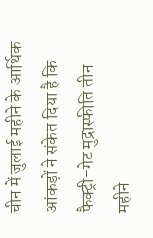चीन में जुलाई महीने के आर्थिक आंकड़ों ने संकेत दिया है कि फैक्ट्री-गेट मुद्रास्फीति तीन महीने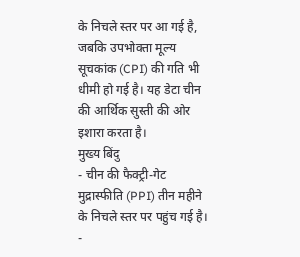के निचले स्तर पर आ गई है, जबकि उपभोक्ता मूल्य सूचकांक (CPI) की गति भी धीमी हो गई है। यह डेटा चीन की आर्थिक सुस्ती की ओर इशारा करता है।
मुख्य बिंदु
- चीन की फैक्ट्री-गेट मुद्रास्फीति (PPI) तीन महीने के निचले स्तर पर पहुंच गई है।
-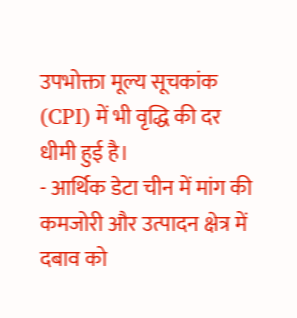उपभोक्ता मूल्य सूचकांक (CPI) में भी वृद्धि की दर धीमी हुई है।
- आर्थिक डेटा चीन में मांग की कमजोरी और उत्पादन क्षेत्र में दबाव को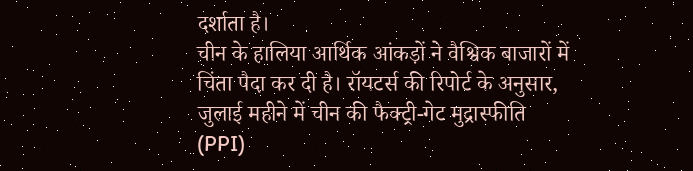दर्शाता है।
चीन के हालिया आर्थिक आंकड़ों ने वैश्विक बाजारों में चिंता पैदा कर दी है। रॉयटर्स की रिपोर्ट के अनुसार, जुलाई महीने में चीन की फैक्ट्री-गेट मुद्रास्फीति (PPI)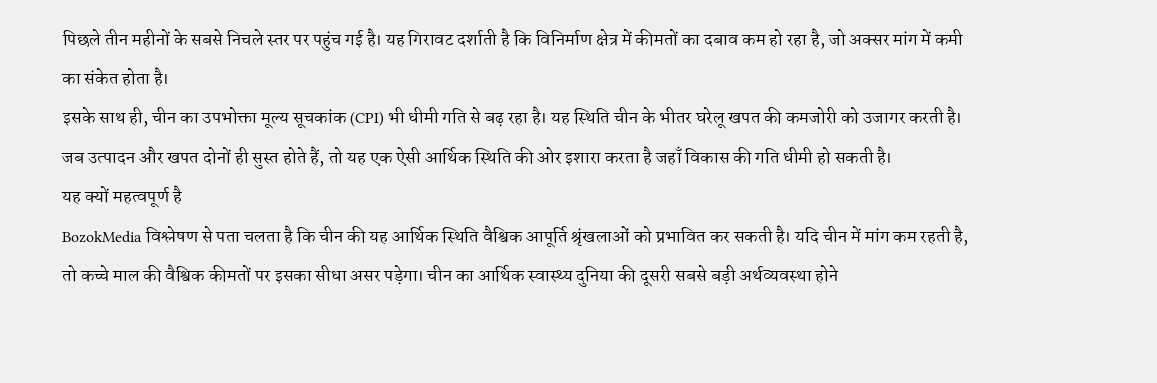पिछले तीन महीनों के सबसे निचले स्तर पर पहुंच गई है। यह गिरावट दर्शाती है कि विनिर्माण क्षेत्र में कीमतों का दबाव कम हो रहा है, जो अक्सर मांग में कमी का संकेत होता है।
इसके साथ ही, चीन का उपभोक्ता मूल्य सूचकांक (CPI) भी धीमी गति से बढ़ रहा है। यह स्थिति चीन के भीतर घरेलू खपत की कमजोरी को उजागर करती है। जब उत्पादन और खपत दोनों ही सुस्त होते हैं, तो यह एक ऐसी आर्थिक स्थिति की ओर इशारा करता है जहाँ विकास की गति धीमी हो सकती है।
यह क्यों महत्वपूर्ण है
BozokMedia विश्लेषण से पता चलता है कि चीन की यह आर्थिक स्थिति वैश्विक आपूर्ति श्रृंखलाओं को प्रभावित कर सकती है। यदि चीन में मांग कम रहती है, तो कच्चे माल की वैश्विक कीमतों पर इसका सीधा असर पड़ेगा। चीन का आर्थिक स्वास्थ्य दुनिया की दूसरी सबसे बड़ी अर्थव्यवस्था होने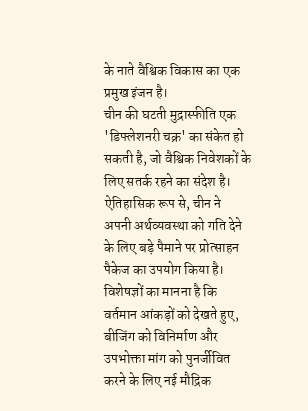के नाते वैश्विक विकास का एक प्रमुख इंजन है।
चीन की घटती मुद्रास्फीति एक 'डिफ्लेशनरी चक्र' का संकेत हो सकती है, जो वैश्विक निवेशकों के लिए सतर्क रहने का संदेश है।
ऐतिहासिक रूप से, चीन ने अपनी अर्थव्यवस्था को गति देने के लिए बड़े पैमाने पर प्रोत्साहन पैकेज का उपयोग किया है। विशेषज्ञों का मानना है कि वर्तमान आंकड़ों को देखते हुए, बीजिंग को विनिर्माण और उपभोक्ता मांग को पुनर्जीवित करने के लिए नई मौद्रिक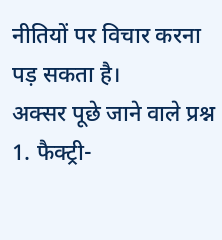नीतियों पर विचार करना पड़ सकता है।
अक्सर पूछे जाने वाले प्रश्न
1. फैक्ट्री-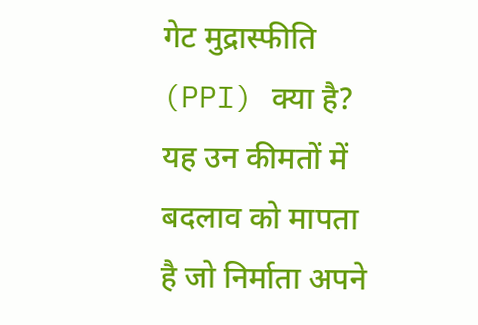गेट मुद्रास्फीति (PPI) क्या है?
यह उन कीमतों में बदलाव को मापता है जो निर्माता अपने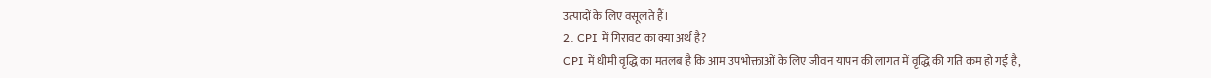उत्पादों के लिए वसूलते हैं।
2. CPI में गिरावट का क्या अर्थ है?
CPI में धीमी वृद्धि का मतलब है कि आम उपभोक्ताओं के लिए जीवन यापन की लागत में वृद्धि की गति कम हो गई है,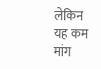लेकिन यह कम मांग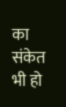का संकेत भी हो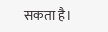सकता है।